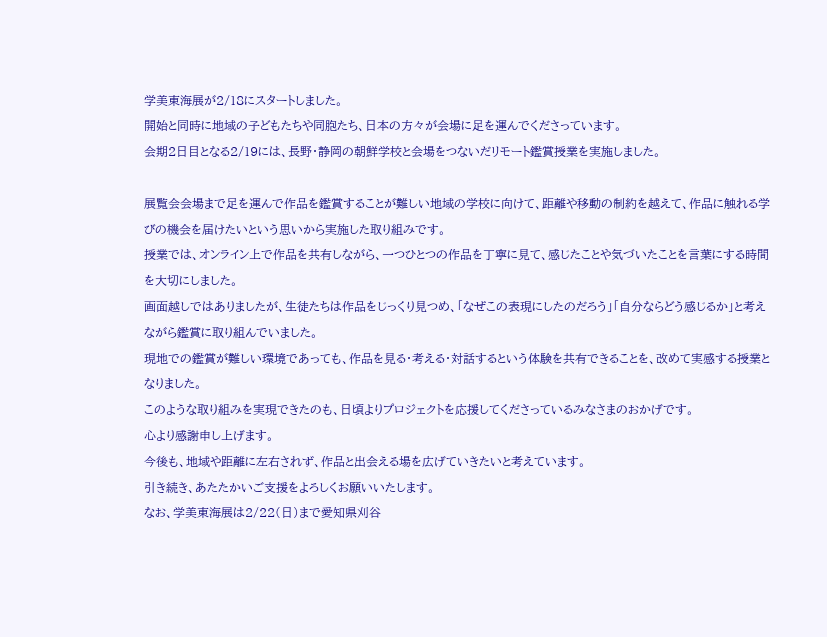学美東海展が2/18にスタートしました。
開始と同時に地域の子どもたちや同胞たち、日本の方々が会場に足を運んでくださっています。
会期2日目となる2/19には、長野・静岡の朝鮮学校と会場をつないだリモート鑑賞授業を実施しました。

展覧会会場まで足を運んで作品を鑑賞することが難しい地域の学校に向けて、距離や移動の制約を越えて、作品に触れる学びの機会を届けたいという思いから実施した取り組みです。
授業では、オンライン上で作品を共有しながら、一つひとつの作品を丁寧に見て、感じたことや気づいたことを言葉にする時間を大切にしました。
画面越しではありましたが、生徒たちは作品をじっくり見つめ、「なぜこの表現にしたのだろう」「自分ならどう感じるか」と考えながら鑑賞に取り組んでいました。
現地での鑑賞が難しい環境であっても、作品を見る・考える・対話するという体験を共有できることを、改めて実感する授業となりました。
このような取り組みを実現できたのも、日頃よりプロジェクトを応援してくださっているみなさまのおかげです。
心より感謝申し上げます。
今後も、地域や距離に左右されず、作品と出会える場を広げていきたいと考えています。
引き続き、あたたかいご支援をよろしくお願いいたします。
なお、学美東海展は2/22(日)まで愛知県刈谷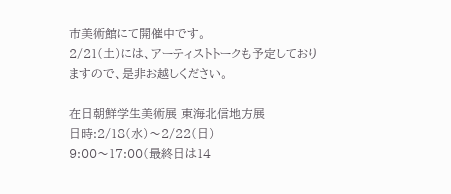市美術館にて開催中です。
2/21(土)には、アーティストトークも予定しておりますので、是非お越しください。

在日朝鮮学生美術展 東海北信地方展
日時:2/18(水)〜2/22(日)
9:00〜17:00(最終日は14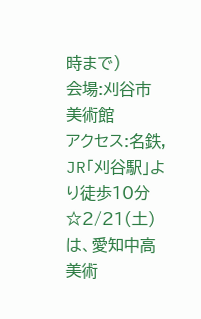時まで)
会場:刈谷市美術館
アクセス:名鉄, JR「刈谷駅」より徒歩10分
☆2/21(土)は、愛知中高美術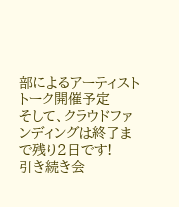部によるアーティストトーク開催予定
そして、クラウドファンディングは終了まで残り2日です!
引き続き会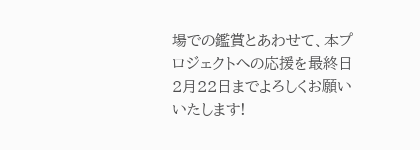場での鑑賞とあわせて、本プロジェクトへの応援を最終日2月22日までよろしくお願いいたします!